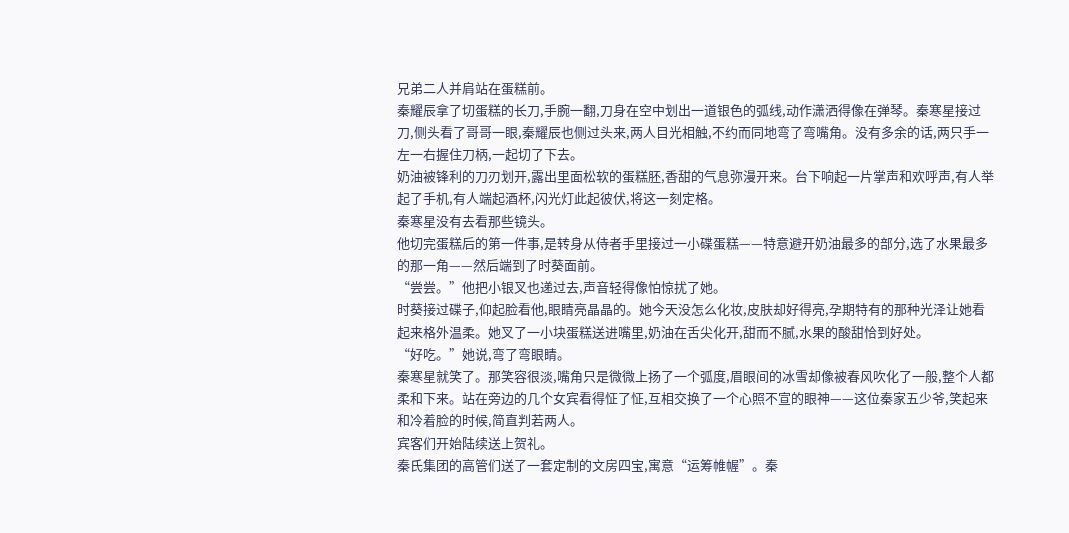兄弟二人并肩站在蛋糕前。
秦耀辰拿了切蛋糕的长刀,手腕一翻,刀身在空中划出一道银色的弧线,动作潇洒得像在弹琴。秦寒星接过刀,侧头看了哥哥一眼,秦耀辰也侧过头来,两人目光相触,不约而同地弯了弯嘴角。没有多余的话,两只手一左一右握住刀柄,一起切了下去。
奶油被锋利的刀刃划开,露出里面松软的蛋糕胚,香甜的气息弥漫开来。台下响起一片掌声和欢呼声,有人举起了手机,有人端起酒杯,闪光灯此起彼伏,将这一刻定格。
秦寒星没有去看那些镜头。
他切完蛋糕后的第一件事,是转身从侍者手里接过一小碟蛋糕——特意避开奶油最多的部分,选了水果最多的那一角——然后端到了时葵面前。
“尝尝。”他把小银叉也递过去,声音轻得像怕惊扰了她。
时葵接过碟子,仰起脸看他,眼睛亮晶晶的。她今天没怎么化妆,皮肤却好得亮,孕期特有的那种光泽让她看起来格外温柔。她叉了一小块蛋糕送进嘴里,奶油在舌尖化开,甜而不腻,水果的酸甜恰到好处。
“好吃。”她说,弯了弯眼睛。
秦寒星就笑了。那笑容很淡,嘴角只是微微上扬了一个弧度,眉眼间的冰雪却像被春风吹化了一般,整个人都柔和下来。站在旁边的几个女宾看得怔了怔,互相交换了一个心照不宣的眼神——这位秦家五少爷,笑起来和冷着脸的时候,简直判若两人。
宾客们开始陆续送上贺礼。
秦氏集团的高管们送了一套定制的文房四宝,寓意“运筹帷幄”。秦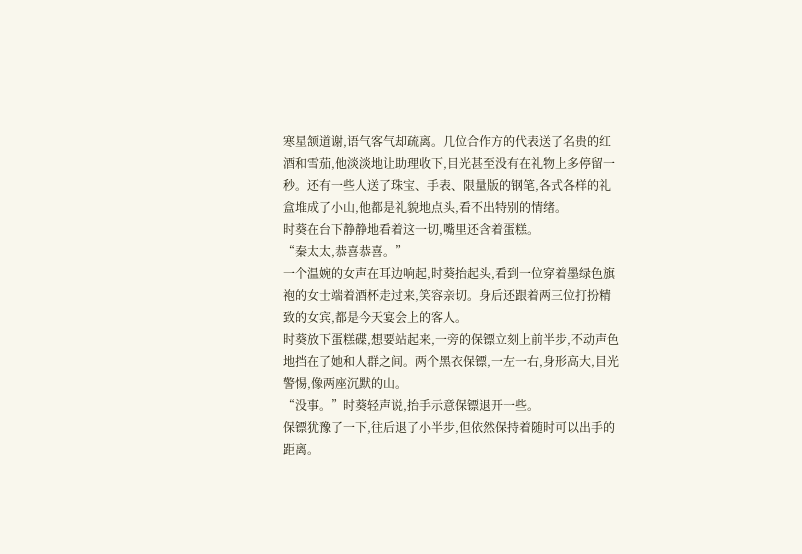寒星颔道谢,语气客气却疏离。几位合作方的代表送了名贵的红酒和雪茄,他淡淡地让助理收下,目光甚至没有在礼物上多停留一秒。还有一些人送了珠宝、手表、限量版的钢笔,各式各样的礼盒堆成了小山,他都是礼貌地点头,看不出特别的情绪。
时葵在台下静静地看着这一切,嘴里还含着蛋糕。
“秦太太,恭喜恭喜。”
一个温婉的女声在耳边响起,时葵抬起头,看到一位穿着墨绿色旗袍的女士端着酒杯走过来,笑容亲切。身后还跟着两三位打扮精致的女宾,都是今天宴会上的客人。
时葵放下蛋糕碟,想要站起来,一旁的保镖立刻上前半步,不动声色地挡在了她和人群之间。两个黑衣保镖,一左一右,身形高大,目光警惕,像两座沉默的山。
“没事。”时葵轻声说,抬手示意保镖退开一些。
保镖犹豫了一下,往后退了小半步,但依然保持着随时可以出手的距离。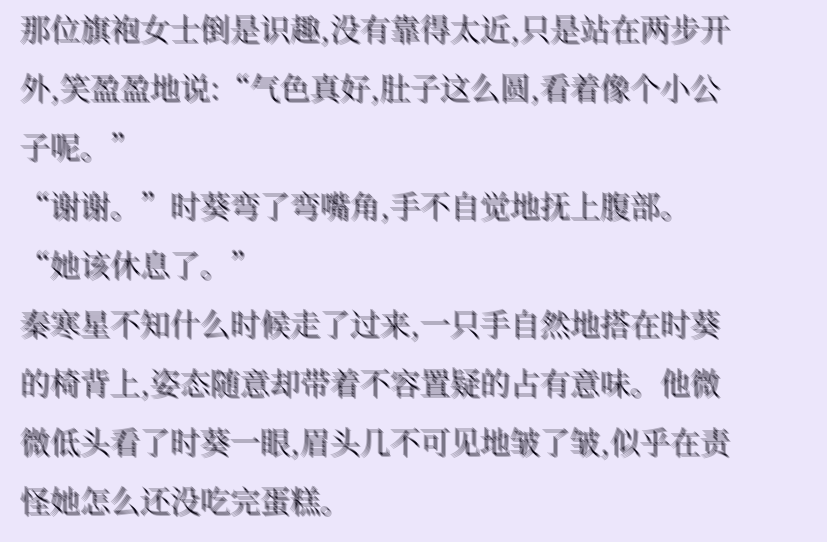那位旗袍女士倒是识趣,没有靠得太近,只是站在两步开外,笑盈盈地说:“气色真好,肚子这么圆,看着像个小公子呢。”
“谢谢。”时葵弯了弯嘴角,手不自觉地抚上腹部。
“她该休息了。”
秦寒星不知什么时候走了过来,一只手自然地搭在时葵的椅背上,姿态随意却带着不容置疑的占有意味。他微微低头看了时葵一眼,眉头几不可见地皱了皱,似乎在责怪她怎么还没吃完蛋糕。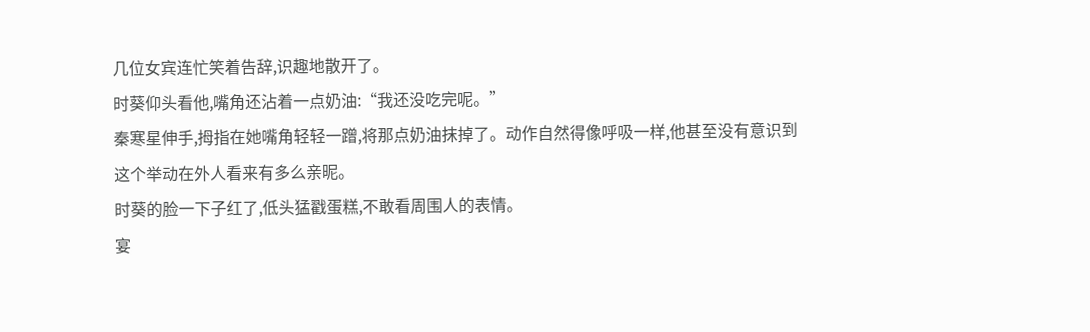几位女宾连忙笑着告辞,识趣地散开了。
时葵仰头看他,嘴角还沾着一点奶油:“我还没吃完呢。”
秦寒星伸手,拇指在她嘴角轻轻一蹭,将那点奶油抹掉了。动作自然得像呼吸一样,他甚至没有意识到这个举动在外人看来有多么亲昵。
时葵的脸一下子红了,低头猛戳蛋糕,不敢看周围人的表情。
宴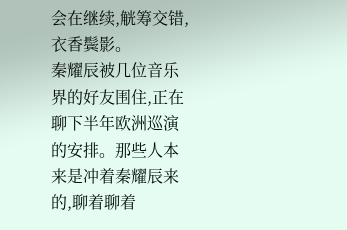会在继续,觥筹交错,衣香鬓影。
秦耀辰被几位音乐界的好友围住,正在聊下半年欧洲巡演的安排。那些人本来是冲着秦耀辰来的,聊着聊着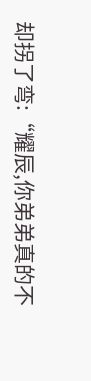却拐了弯:“耀辰,你弟弟真的不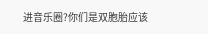进音乐圈?你们是双胞胎应该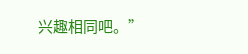兴趣相同吧。”